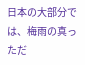日本の大部分では、梅雨の真っただ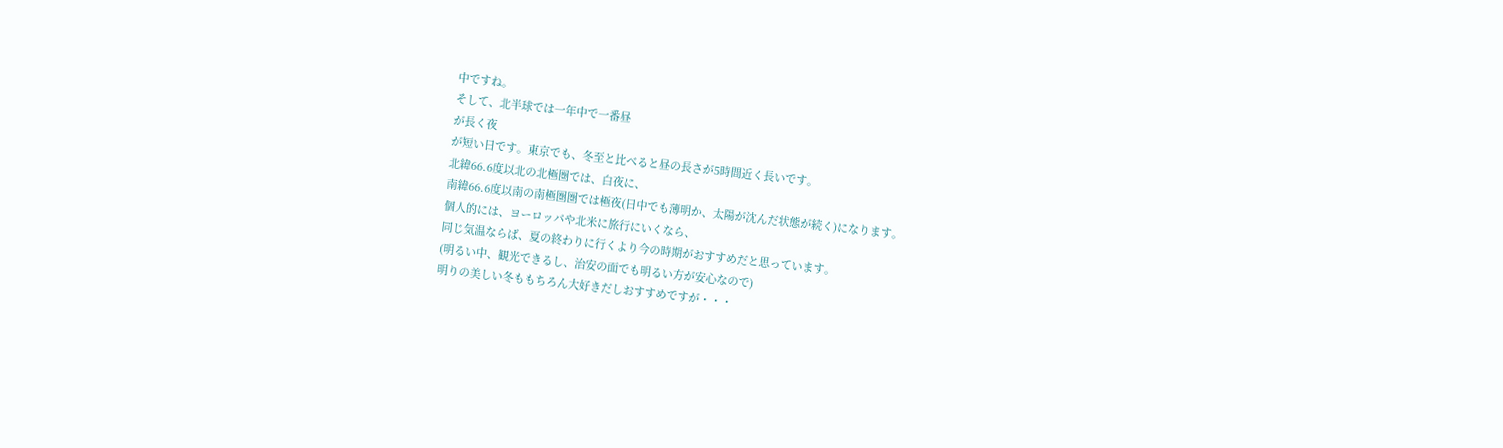中ですね。
そして、北半球では一年中で一番昼
が長く夜
が短い日です。東京でも、冬至と比べると昼の長さが5時間近く長いです。
北緯66.6度以北の北極圏では、白夜に、
南緯66.6度以南の南極圏圏では極夜(日中でも薄明か、太陽が沈んだ状態が続く)になります。
個人的には、ヨーロッパや北米に旅行にいくなら、
同じ気温ならば、夏の終わりに行くより今の時期がおすすめだと思っています。
(明るい中、観光できるし、治安の面でも明るい方が安心なので)
明りの美しい冬ももちろん大好きだしおすすめですが・・・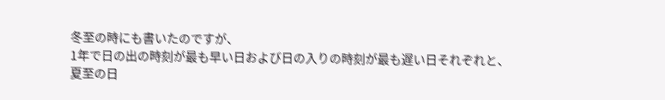冬至の時にも書いたのですが、
1年で日の出の時刻が最も早い日および日の入りの時刻が最も遅い日それぞれと、
夏至の日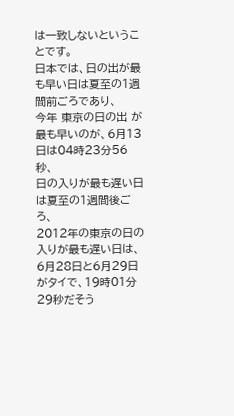は一致しないということです。
日本では、日の出が最も早い日は夏至の1週間前ごろであり、
今年 東京の日の出 が最も早いのが、6月13日は04時23分56秒、
日の入りが最も遅い日は夏至の1週間後ごろ、
2012年の東京の日の入りが最も遅い日は、
6月28日と6月29日がタイで、19時01分29秒だそう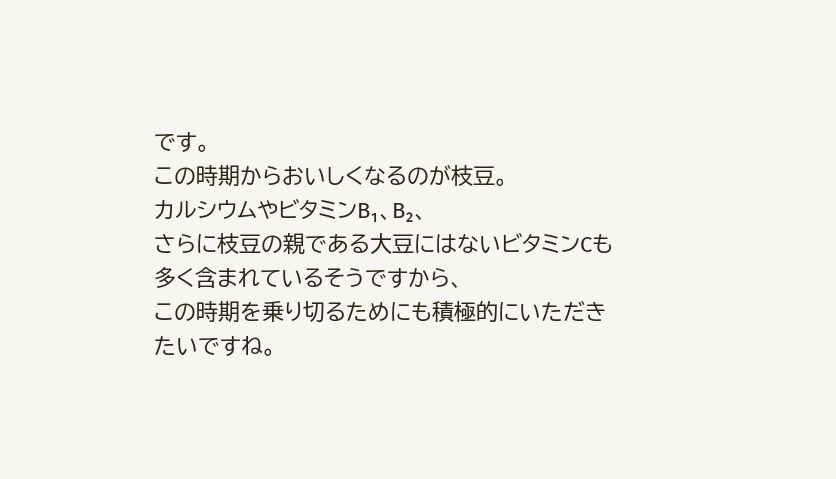です。
この時期からおいしくなるのが枝豆。
カルシウムやビタミンB₁、B₂、
さらに枝豆の親である大豆にはないビタミンCも多く含まれているそうですから、
この時期を乗り切るためにも積極的にいただきたいですね。